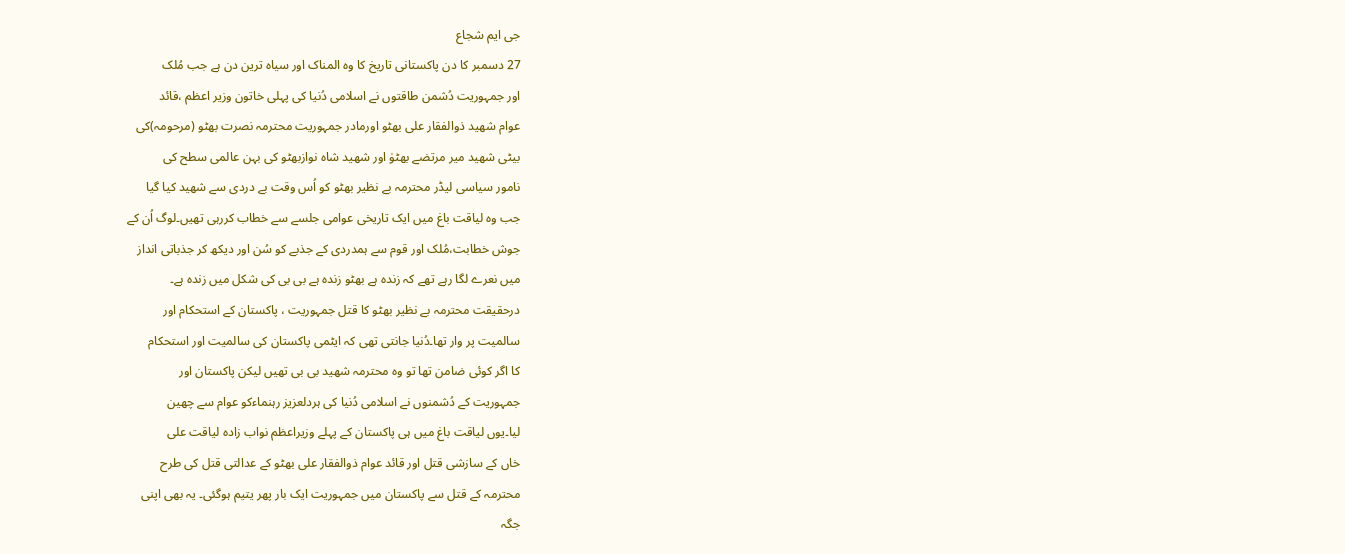جی ایم شجاع
27 دسمبر کا دن پاکستانی تاریخ کا وہ المناک اور سیاہ ترین دن ہے جب مُلک
اور جمہوریت دُشمن طاقتوں نے اسلامی دُنیا کی پہلی خاتون وزیر اعظم ،قائد
عوام شھید ذوالفقار علی بھٹو اورمادر جمہوریت محترمہ نصرت بھٹو (مرحومہ)کی
بیٹی شھید میر مرتضے بھٹوٰ اور شھید شاہ نوازبھٹو کی بہن عالمی سطح کی
نامور سیاسی لیڈر محترمہ بے نظیر بھٹو کو اُس وقت بے دردی سے شھید کیا گیا
جب وہ لیاقت باغ میں ایک تاریخی عوامی جلسے سے خطاب کررہی تھیں۔لوگ اُن کے
جوش خطابت،مُلک اور قوم سے ہمدردی کے جذبے کو سُن اور دیکھ کر جذباتی انداز
میں نعرے لگا رہے تھے کہ زندہ ہے بھٹو زندہ ہے بی بی کی شکل میں زندہ ہے۔
درحقیقت محترمہ بے نظیر بھٹو کا قتل جمہوریت ، پاکستان کے استحکام اور
سالمیت پر وار تھا۔دُنیا جانتی تھی کہ ایٹمی پاکستان کی سالمیت اور استحکام
کا اگر کوئی ضامن تھا تو وہ محترمہ شھید بی بی تھیں لیکن پاکستان اور
جمہوریت کے دُشمنوں نے اسلامی دُنیا کی ہردلعزیز رہنماءکو عوام سے چھین
لیا۔یوں لیاقت باغ میں ہی پاکستان کے پہلے وزیراعظم نواب زادہ لیاقت علی
خاں کے سازشی قتل اور قائد عوام ذوالفقار علی بھٹو کے عدالتی قتل کی طرح
محترمہ کے قتل سے پاکستان میں جمہوریت ایک بار پھر یتیم ہوگئی۔ یہ بھی اپنی
جگہ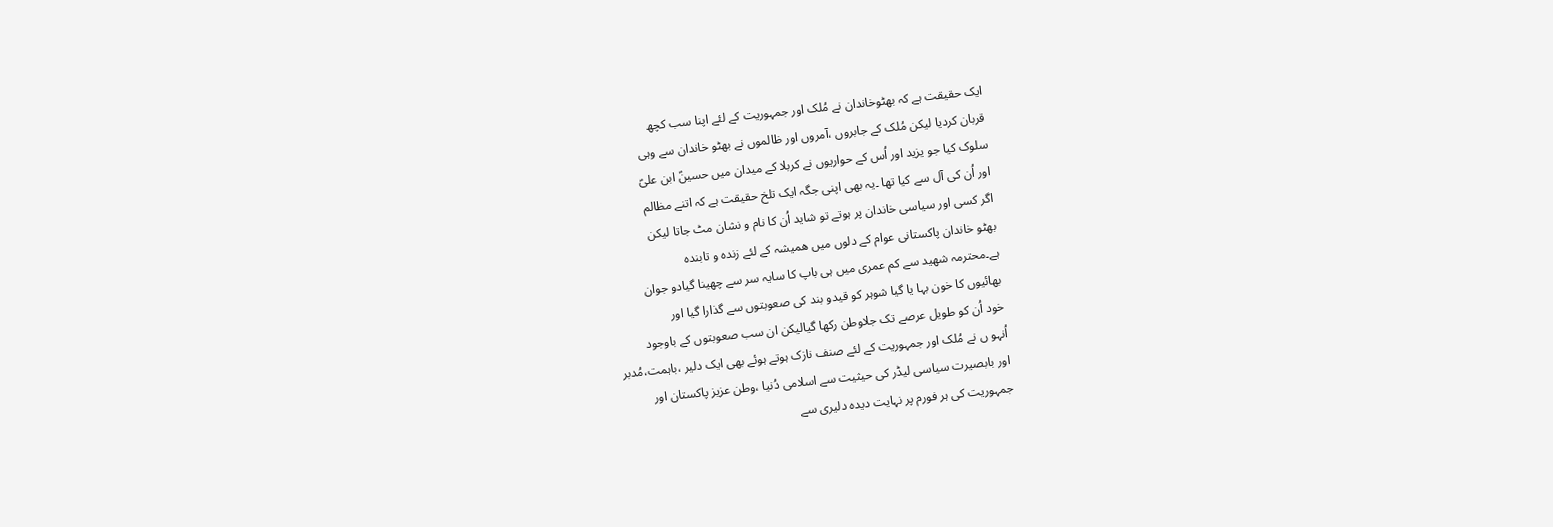ایک حقیقت ہے کہ بھٹوخاندان نے مُلک اور جمہوریت کے لئے اپنا سب کچھ
قربان کردیا لیکن مُلک کے جابروں ،آمروں اور ظالموں نے بھٹو خاندان سے وہی
سلوک کیا جو یزید اور اُس کے حواریوں نے کربلا کے میدان میں حسینؑ ابن علیؑ
اور اُن کی آل سے کیا تھا ۔یہ بھی اپنی جگہ ایک تلخ حقیقت ہے کہ اتنے مظالم
اگر کسی اور سیاسی خاندان پر ہوتے تو شاید اُن کا نام و نشان مٹ جاتا لیکن
بھٹو خاندان پاکستانی عوام کے دلوں میں ھمیشہ کے لئے زندہ و تابندہ
ہے۔محترمہ شھید سے کم عمری میں ہی باپ کا سایہ سر سے چھینا گیادو جوان
بھائیوں کا خون بہا یا گیا شوہر کو قیدو بند کی صعوبتوں سے گذارا گیا اور
خود اُن کو طویل عرصے تک جلاوطن رکھا گیالیکن ان سب صعوبتوں کے باوجود
اُنہو ں نے مُلک اور جمہوریت کے لئے صنف نازک ہوتے ہوئے بھی ایک دلیر ،باہمت،مُدبر
اور بابصیرت سیاسی لیڈر کی حیثیت سے اسلامی دُنیا ،وطن عزیز پاکستان اور
جمہوریت کی ہر فورم پر نہایت دیدہ دلیری سے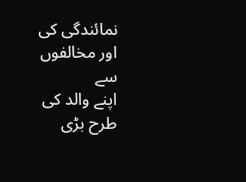نمائندگی کی اور مخالفوں سے
اپنے والد کی طرح بڑی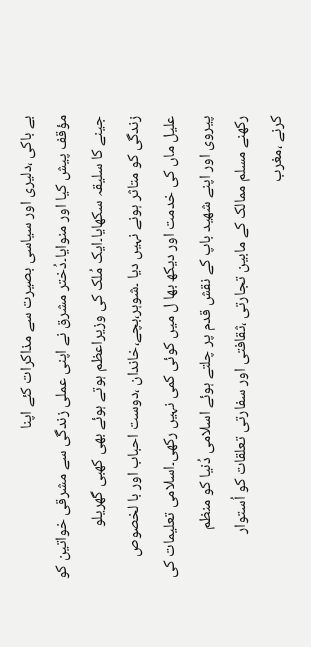بے باکی ،دلیری اور سیاسی بصیرت سے مذاکرات کئے اپنا
مؤقف پیش کیا اور منوایا۔دُختر مشرق نے اپنی عملی زندگی سے مشرقی خواتین کو
جینے کا سلیقہ سکھایا۔ایک مُلک کی وزیراعظم ہوتے ہوئے بھی کھبی گھریلو
زندگی کو متاثر ہونے نہیں دیا ۔شوہر،بچے،خاندان ،دوست احباب اور با لخصوص
علیل ماں کی خدمت اور دیکھ بھا ل میں کوئی کمی نہیں رکھی۔اسلامی تعلیمات کی
پیروی اور اپنے شھید باپ کے نقش قدم پر چلتے ہوئے اسلامی دُنیا کو منظم
رکھنے مسلم ممالک کے مابین تجارتی ،ثقافتی اور سفارتی تعلقات کو اُستوار
کرنے ،مغرب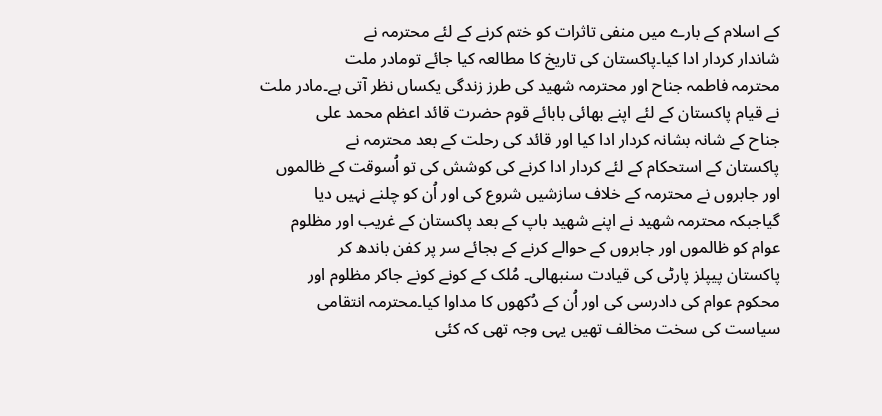کے اسلام کے بارے میں منفی تاثرات کو ختم کرنے کے لئے محترمہ نے
شاندار کردار ادا کیا۔پاکستان کی تاریخ کا مطالعہ کیا جائے تومادر ملت
محترمہ فاطمہ جناح اور محترمہ شھید کی طرز زندگی یکساں نظر آتی ہے۔مادر ملت
نے قیام پاکستان کے لئے اپنے بھائی بابائے قوم حضرت قائد اعظم محمد علی
جناح کے شانہ بشانہ کردار ادا کیا اور قائد کی رحلت کے بعد محترمہ نے
پاکستان کے استحکام کے لئے کردار ادا کرنے کی کوشش کی تو اُسوقت کے ظالموں
اور جابروں نے محترمہ کے خلاف سازشیں شروع کی اور اُن کو چلنے نہیں دیا
گیاجبکہ محترمہ شھید نے اپنے شھید باپ کے بعد پاکستان کے غریب اور مظلوم
عوام کو ظالموں اور جابروں کے حوالے کرنے کے بجائے سر پر کفن باندھ کر
پاکستان پیپلز پارٹی کی قیادت سنبھالی۔ مُلک کے کونے کونے جاکر مظلوم اور
محکوم عوام کی دادرسی کی اور اُن کے دُکھوں کا مداوا کیا۔محترمہ انتقامی
سیاست کی سخت مخالف تھیں یہی وجہ تھی کہ کئی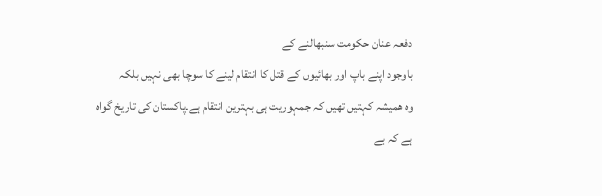دفعہ عنان حکومت سنبھالنے کے
باوجود اپنے باپ اور بھائیوں کے قتل کا انتقام لینے کا سوچا بھی نہیں بلکہ
وہ ھمیشہ کہتیں تھیں کہ جمہوریت ہی بہترین انتقام ہے۔پاکستان کی تاریخ گواہ
ہے کہ بے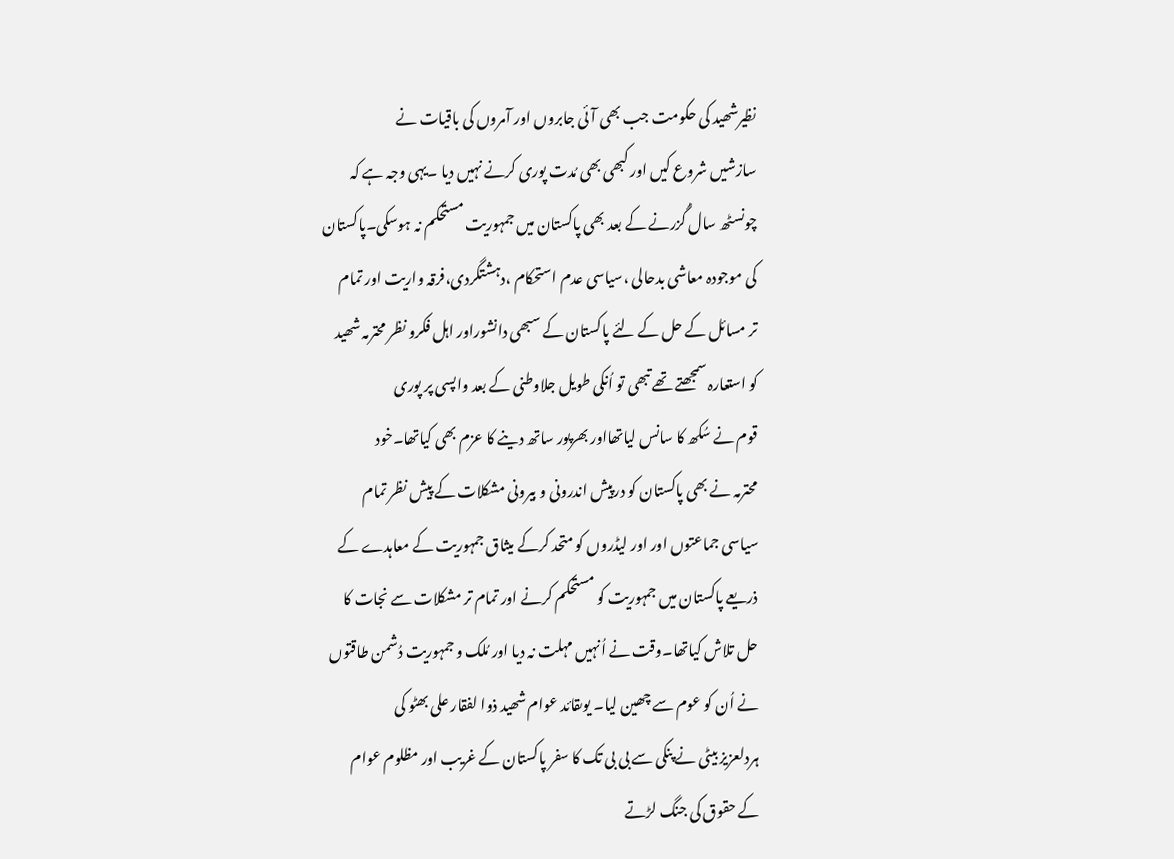نظیرشھید کی حکومت جب بھی آئی جابروں اور آمروں کی باقیات نے
سازشیں شروع کیں اور کبھی بھی مُدت پوری کرنے نہیں دیا ۔یہی وجہ ہے کہ
چونسٹھ سال گُزرنے کے بعد بھی پاکستان میں جمہوریت مستحکم نہ ہوسکی۔پاکستان
کی موجودہ معاشی بدحالی ،سیاسی عدم استحکام ،دہشتگردی،فرقہ واریت اور تمام
تر مسائل کے حل کے لئے پاکستان کے سبھی دانشوراور اہل فکرو نظر محترمہ شھید
کو استعارہ سمجھتے تھے تبھی تو اُنکی طویل جلاوطنی کے بعد واپسی پر پوری
قوم نے سُکھ کا سانس لیاتھااور بھرپور ساتھ دینے کا عزم بھی کیاتھا۔خود
محترمہ نے بھی پاکستان کو درپیش اندرونی و بیرونی مشکلات کے پیش نظر تمام
سیاسی جماعتوں اور اور لیڈروں کو متحد کرکے میثاق جمہوریت کے معاہدے کے
ذریعے پاکستان میں جمہوریت کو مستحکم کرنے اور تمام تر مشکلات سے نجات کا
حل تلاش کیاتھا۔وقت نے اُنہیں مہلت نہ دیا اور مُلک و جمہوریت دُشمن طاقتوں
نے اُن کو عوم سے چھین لیا۔ یوںقائد عوام شھید ذوا لفقار علی بھٹو کی
ہردلعزیز بیٹی نے پنکی سے بی بی تک کا سفر پاکستان کے غریب اور مظلوم عوام
کے حقوق کی جنگ لڑتے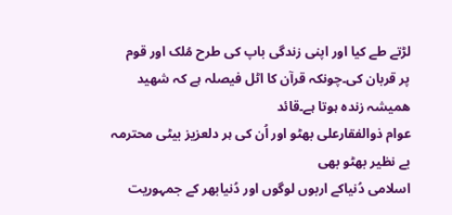لڑتے طے کیا اور اپنی زندگی باپ کی طرح مُلک اور قوم
پر قربان کی۔چونکہ قرآن کا اٹل فیصلہ ہے کہ شھید ھمیشہ زندہ ہوتا ہے۔قائد
عوام ذوالفقارعلی بھٹو اور اُن کی ہر دلعزیز بیٹی محترمہ بے نظیر بھٹو بھی
اسلامی دُنیاکے اربوں لوگوں اور دُنیابھر کے جمہوریت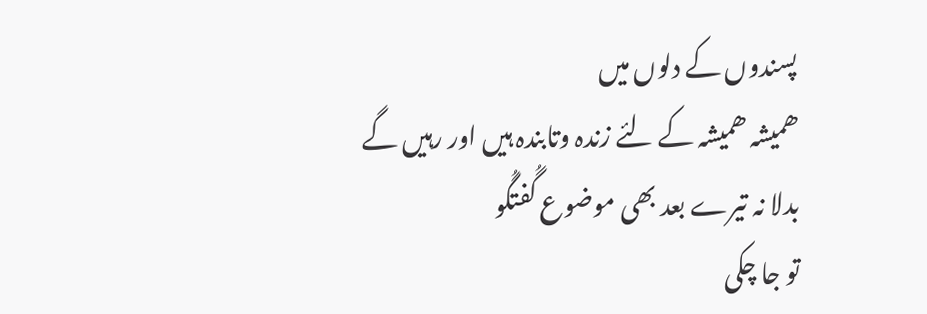پسندوں کے دلوں میں
ھمیشہ ھمیشہ کے لئے زندہ وتابندہ ہیں اور رہیں گے
بدلا نہ تیرے بعد بھی موضوع گُفتگُو
تو جا چکی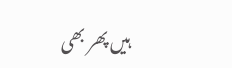ہیں پھر بھی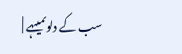سب کے دلوںمیںہے |